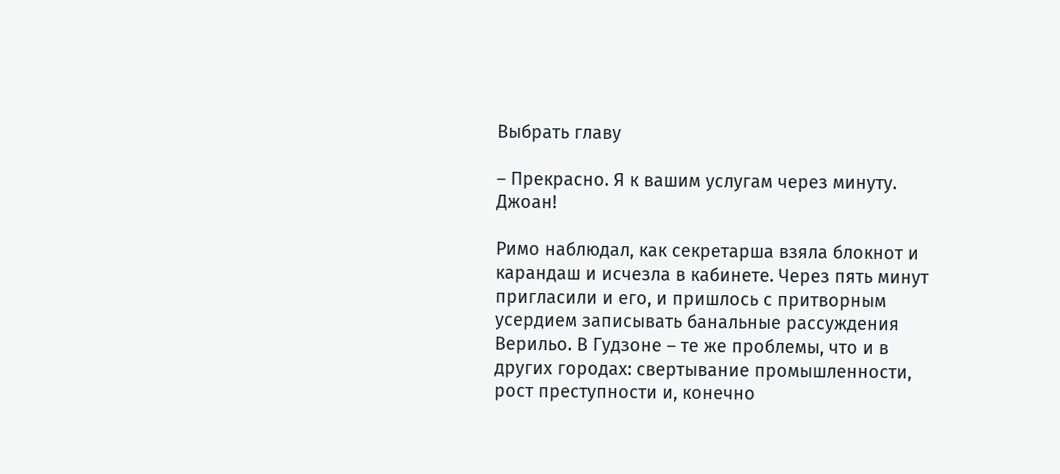Выбрать главу

– Прекрасно. Я к вашим услугам через минуту. Джоан!

Римо наблюдал, как секретарша взяла блокнот и карандаш и исчезла в кабинете. Через пять минут пригласили и его, и пришлось с притворным усердием записывать банальные рассуждения Верильо. В Гудзоне – те же проблемы, что и в других городах: свертывание промышленности, рост преступности и, конечно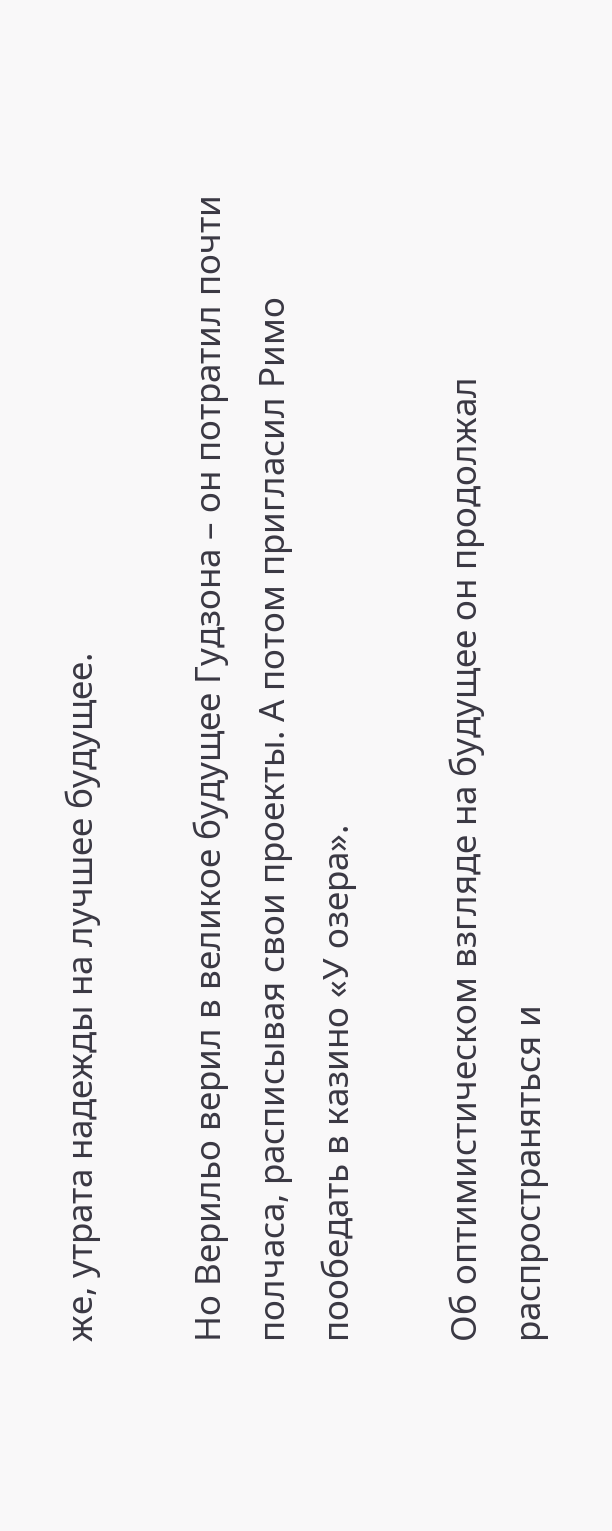же, утрата надежды на лучшее будущее.

Но Верильо верил в великое будущее Гудзона – он потратил почти полчаса, расписывая свои проекты. А потом пригласил Римо пообедать в казино «У озера».

Об оптимистическом взгляде на будущее он продолжал распространяться и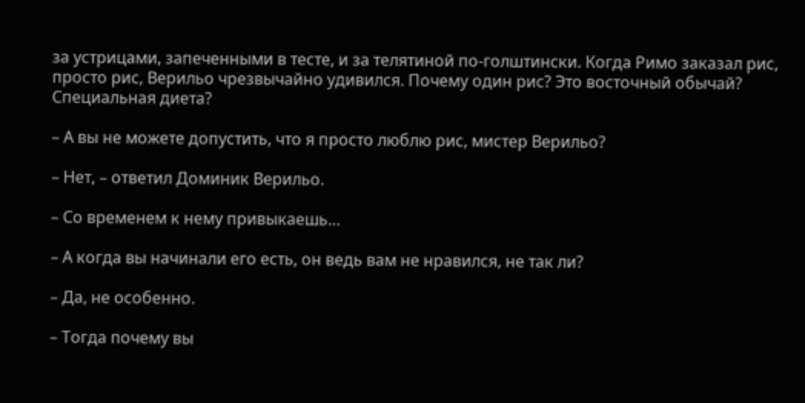за устрицами, запеченными в тесте, и за телятиной по-голштински. Когда Римо заказал рис, просто рис, Верильо чрезвычайно удивился. Почему один рис? Это восточный обычай? Специальная диета?

– А вы не можете допустить, что я просто люблю рис, мистер Верильо?

– Нет, – ответил Доминик Верильо.

– Со временем к нему привыкаешь…

– А когда вы начинали его есть, он ведь вам не нравился, не так ли?

– Да, не особенно.

– Тогда почему вы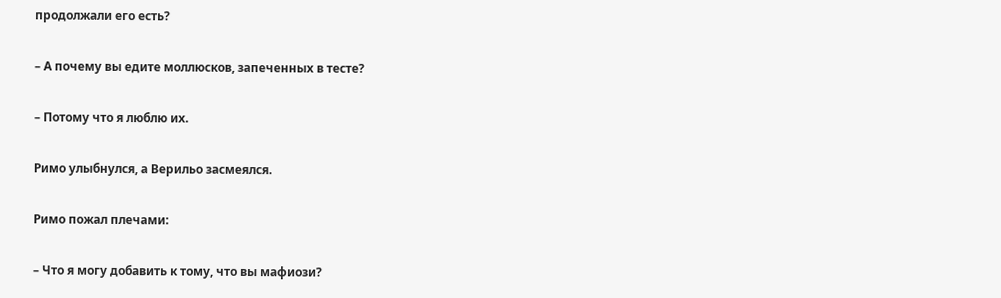продолжали его есть?

– А почему вы едите моллюсков, запеченных в тесте?

– Потому что я люблю их.

Римо улыбнулся, а Верильо засмеялся.

Римо пожал плечами:

– Что я могу добавить к тому, что вы мафиози?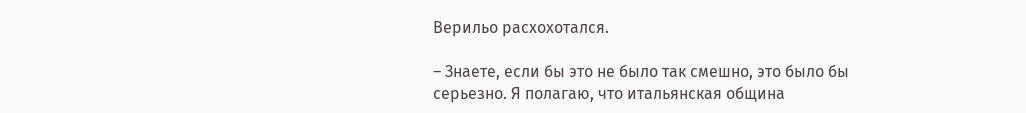Верильо расхохотался.

– Знаете, если бы это не было так смешно, это было бы серьезно. Я полагаю, что итальянская община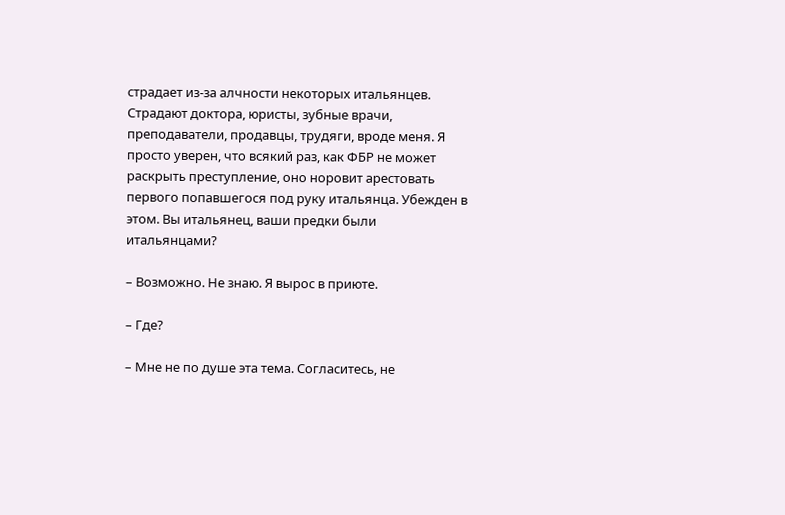страдает из-за алчности некоторых итальянцев. Страдают доктора, юристы, зубные врачи, преподаватели, продавцы, трудяги, вроде меня. Я просто уверен, что всякий раз, как ФБР не может раскрыть преступление, оно норовит арестовать первого попавшегося под руку итальянца. Убежден в этом. Вы итальянец, ваши предки были итальянцами?

– Возможно. Не знаю. Я вырос в приюте.

– Где?

– Мне не по душе эта тема. Согласитесь, не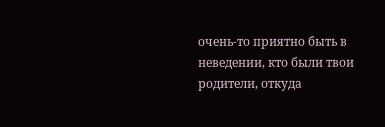очень-то приятно быть в неведении, кто были твои родители, откуда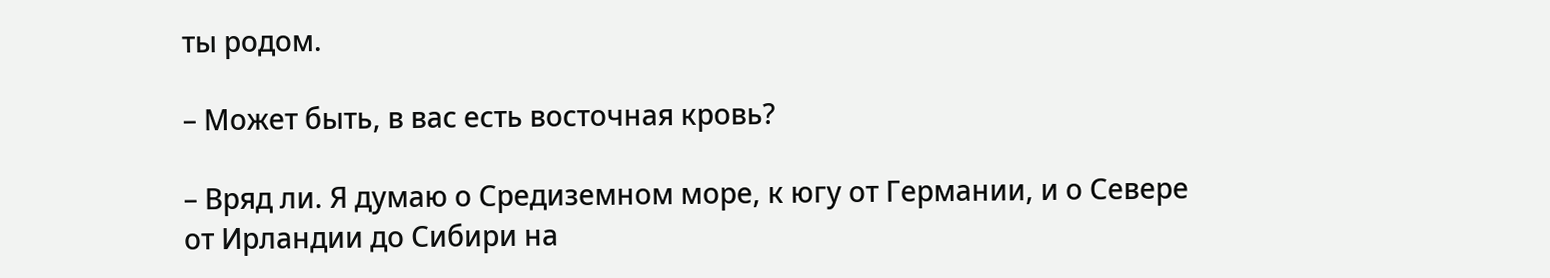ты родом.

– Может быть, в вас есть восточная кровь?

– Вряд ли. Я думаю о Средиземном море, к югу от Германии, и о Севере от Ирландии до Сибири на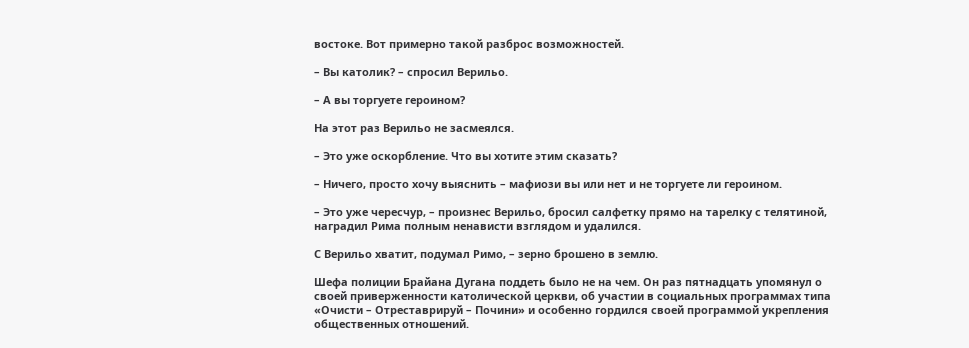востоке. Вот примерно такой разброс возможностей.

– Вы католик? – спросил Верильо.

– А вы торгуете героином?

На этот раз Верильо не засмеялся.

– Это уже оскорбление. Что вы хотите этим сказать?

– Ничего, просто хочу выяснить – мафиози вы или нет и не торгуете ли героином.

– Это уже чересчур, – произнес Верильо, бросил салфетку прямо на тарелку с телятиной, наградил Рима полным ненависти взглядом и удалился.

С Верильо хватит, подумал Римо, – зерно брошено в землю.

Шефа полиции Брайана Дугана поддеть было не на чем. Он раз пятнадцать упомянул о своей приверженности католической церкви, об участии в социальных программах типа «Очисти – Отреставрируй – Почини» и особенно гордился своей программой укрепления общественных отношений.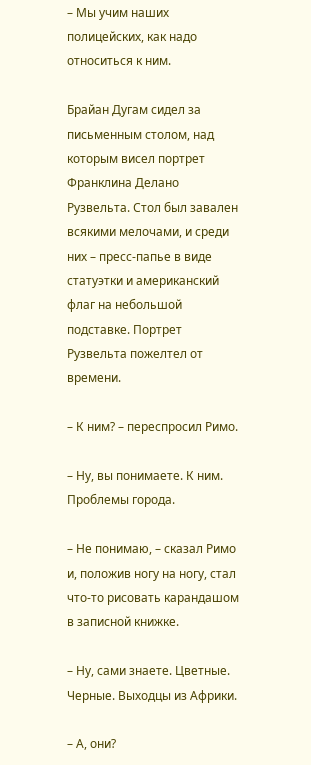– Мы учим наших полицейских, как надо относиться к ним.

Брайан Дугам сидел за письменным столом, над которым висел портрет Франклина Делано Рузвельта. Стол был завален всякими мелочами, и среди них – пресс-папье в виде статуэтки и американский флаг на небольшой подставке. Портрет Рузвельта пожелтел от времени.

– К ним? – переспросил Римо.

– Ну, вы понимаете. К ним. Проблемы города.

– Не понимаю, – сказал Римо и, положив ногу на ногу, стал что-то рисовать карандашом в записной книжке.

– Ну, сами знаете. Цветные. Черные. Выходцы из Африки.

– А, они?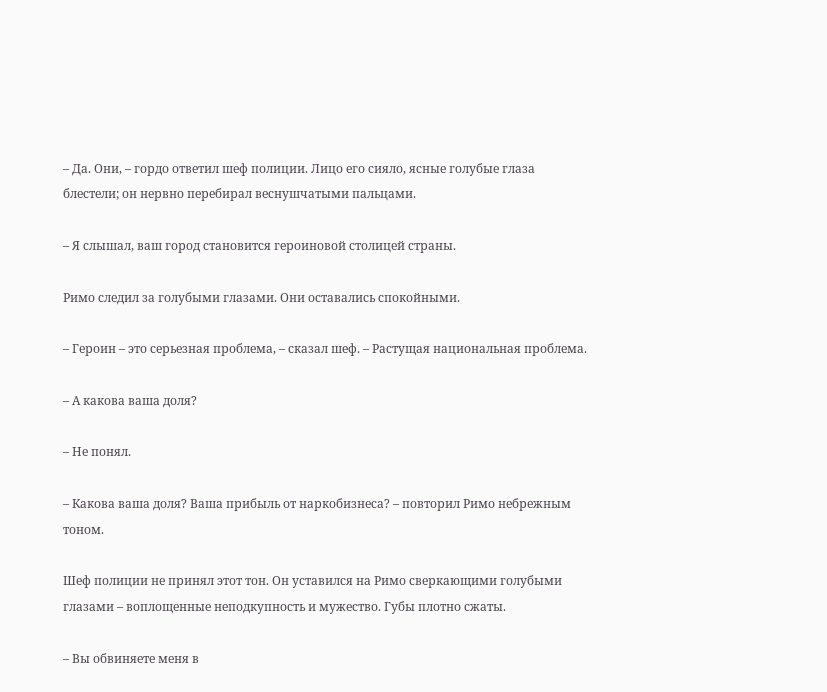– Да. Они, – гордо ответил шеф полиции. Лицо его сияло, ясные голубые глаза блестели; он нервно перебирал веснушчатыми пальцами.

– Я слышал, ваш город становится героиновой столицей страны.

Римо следил за голубыми глазами. Они оставались спокойными.

– Героин – это серьезная проблема, – сказал шеф. – Растущая национальная проблема.

– А какова ваша доля?

– Не понял.

– Какова ваша доля? Ваша прибыль от наркобизнеса? – повторил Римо небрежным тоном.

Шеф полиции не принял этот тон. Он уставился на Римо сверкающими голубыми глазами – воплощенные неподкупность и мужество. Губы плотно сжаты.

– Вы обвиняете меня в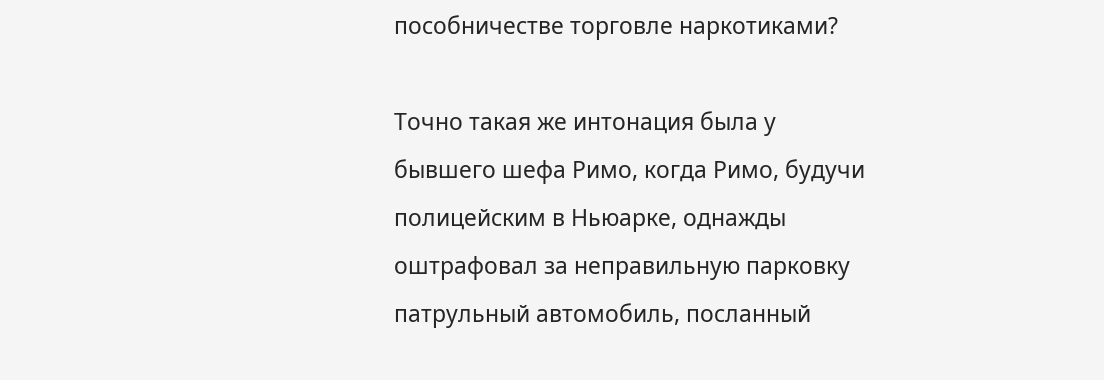пособничестве торговле наркотиками?

Точно такая же интонация была у бывшего шефа Римо, когда Римо, будучи полицейским в Ньюарке, однажды оштрафовал за неправильную парковку патрульный автомобиль, посланный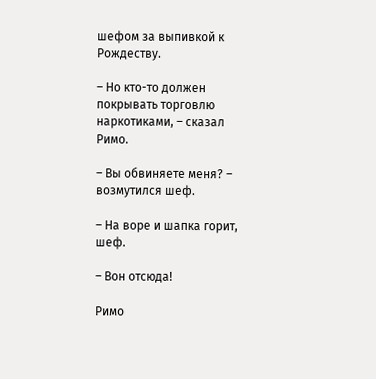шефом за выпивкой к Рождеству.

– Но кто-то должен покрывать торговлю наркотиками, – сказал Римо.

– Вы обвиняете меня? – возмутился шеф.

– На воре и шапка горит, шеф.

– Вон отсюда!

Римо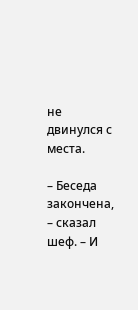не двинулся с места.

– Беседа закончена, – сказал шеф. – И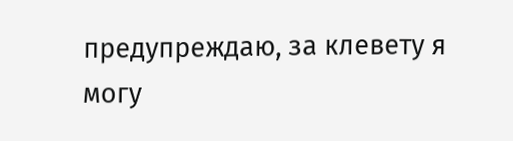предупреждаю, за клевету я могу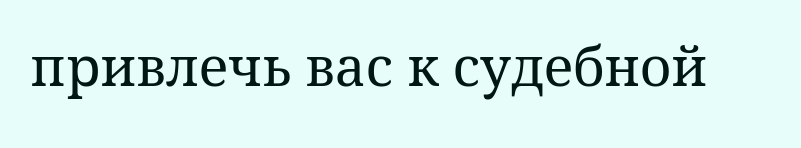привлечь вас к судебной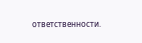ответственности.